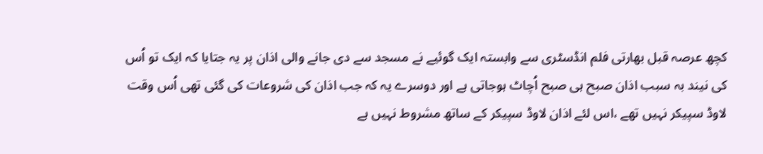کچھ عرصہ قبل بھارتی فلم انڈسٹری سے وابستہ ایک گوئیے نے مسجد سے دی جانے والی اذان پر یہ جتایا کہ ایک تو اُس کی نیند بہ سبب اذان صبح ہی صبح اُچاٹ ہوجاتی ہے اور دوسرے یہ کہ جب اذان کی شروعات کی گئی تھی اُس وقت لاوڈ سپیکر نہیں تھے ،اس لئے اذان لاوڈ سپیکر کے ساتھ مشروط نہیں ہے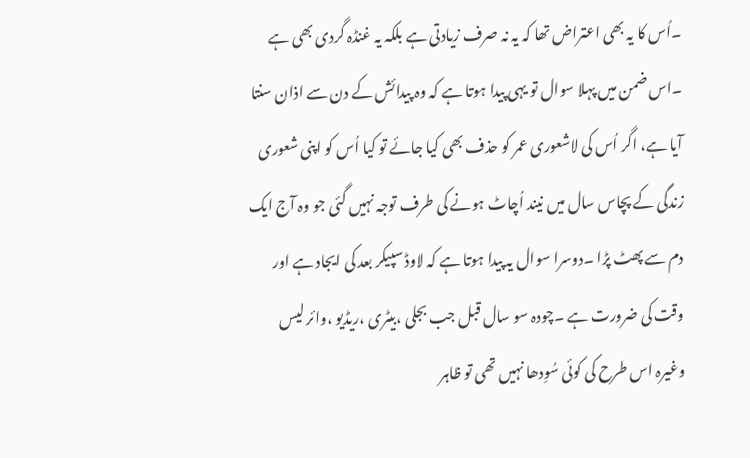۔اُس کا یہ بھی اعتراض تھا کہ یہ نہ صرف زیادتی ہے بلکہ یہ غنڈہ گردی بھی ہے ۔اس ضمن میں پہلا سوال تو یہی پیدا ہوتا ہے کہ وہ پیدائش کے دن سے اذان سنتا آیا ہے، اگر اُس کی لاشعوری عمر کو حذف بھی کیا جائے تو کیا اُس کو اپنی شعوری زندگی کے پچاس سال میں نیند اُچاٹ ہونے کی طرف توجہ نہیں گئی جو وہ آج ایک دم سے پھٹ پڑا ۔دوسرا سوال یہ پیدا ہوتا ہے کہ لاوڈ سپیکر بعد کی ایجاد ہے اور وقت کی ضرورت ہے ۔چودہ سو سال قبل جب بجلی ،بیٹری ،ریڈیو ،وائر لیس وغیرہ اس طرح کی کوئی سُوِدھا نہیں تھی تو ظاہر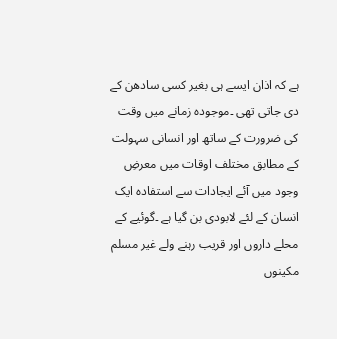ہے کہ اذان ایسے ہی بغیر کسی سادھن کے دی جاتی تھی ۔موجودہ زمانے میں وقت کی ضرورت کے ساتھ اور انسانی سہولت کے مطابق مختلف اوقات میں معرضِ وجود میں آئے ایجادات سے استفادہ ایک انسان کے لئے لابودی بن گیا ہے ۔گوئیے کے محلے داروں اور قریب رہنے ولے غیر مسلم مکینوں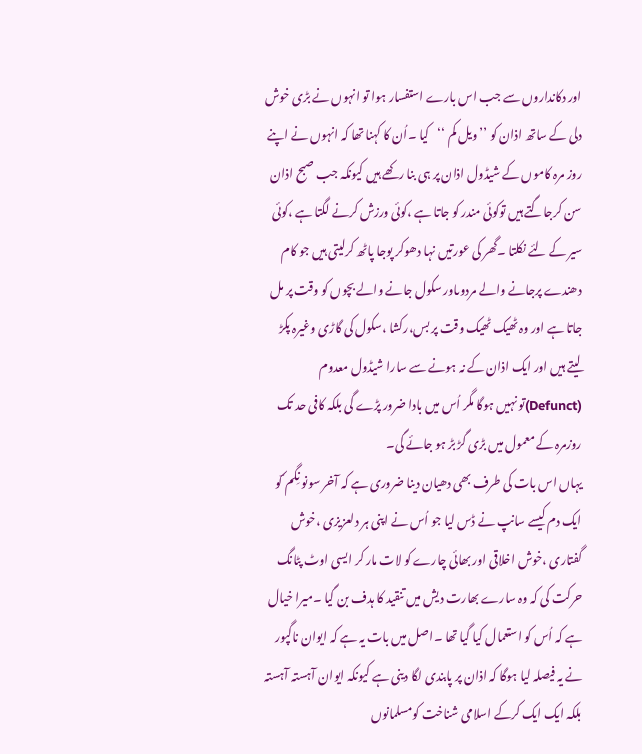اور دکانداروں سے جب اس بارے استفسار ہوا تو انہوں نے بڑی خوش دلی کے ساتھ اذان کو ’’ویل کم ‘‘کیا ۔اُن کا کہنا تھا کہ انہوں نے اپنے روز مرہ کاموں کے شیڈول اذان پر ہی بنا رکھے ہیں کیونکہ جب صبح اذان سن کرجاگتے ہیں توکوئی مندر کو جاتا ہے ،کوئی ورزش کرنے لگتا ہے ،کوئی سیر کے لئے نکلتا ۔گھر کی عورتیں نہا دھوکر پوجا پاٹھ کرلیتی ہیں جو کام دھندے پرجانے والے مردوںاور سکول جانے والے بچوں کو وقت پر مل جاتا ہے اور وہ ٹھیک ٹھیک وقت پر بس،رکشا ،سکول کی گاڑی وغیرہ پکڑ لیتے ہیں اور ایک اذان کے نہ ہونے سے سارا شیڈول معدوم (Defunct)تو نہیں ہوگا مگر اُس میں بادا ضرور پڑے گی بلکہ کافی حد تک روزمرہ کے معمول میں بڑی گڑ بڑ ہو جائے گی۔
یہاں اس بات کی طرف بھی دھیان دینا ضروری ہے کہ آخر سونو نِگم ؔکو ایک دم کیسے سانپ نے ڈس لیا جو اُس نے اپنی ہر دلعزیزی ،خوش گفتاری ،خوش اخلاقی اور بھائی چارے کو لات مار کر ایسی اوٹ پٹانگ حرکت کی کہ وہ سارے بھارت دیش میں تنقید کا ہدف بن گیا ۔میرا خیال ہے کہ اُس کو استعمال کیا گیا تھا ۔اصل میں بات یہ ہے کہ ایوان ناگپور نے یہ فیصلہ لیا ہوگا کہ اذان پر پابندی لگا دینی ہے کیونکہ ایوان آہستہ آہستہ بلکہ ایک ایک کرکے اسلامی شناخت کومسلمانوں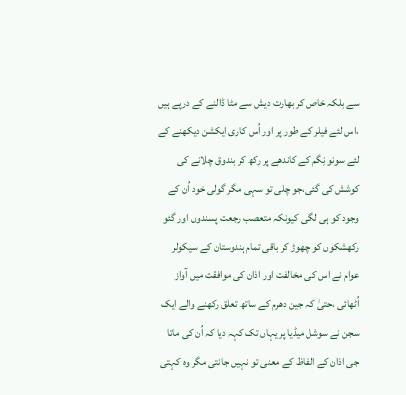سے بلکہ خاص کر بھارت دیش سے مٹا ڈالنے کے درپے ہیں ،اس لئے فیلر کے طور پر اور اُس کاری ایکشن دیکھنے کے لئے سونو نِگم کے کاندھے پر رکھ کر بندوق چلانے کی کوشش کی گئی،جو چلی تو سہی مگر گولی خود اُن کے وجود کو ہی لگی کیونکہ متعصب رجعت پسندوں اور گئو رکھشکوں کو چھوڑ کر باقی تمام ہندوستان کے سیکولر عوام نے اس کی مخالفت اور اذان کی موافقت میں آواز اُٹھائی ،حتیٰ کہ جین دھرم کے ساتھ تعلق رکھنے والے ایک سجن نے سوشل میڈیا پر یہاں تک کہہ دیا کہ اُن کی ماتا جی اذان کے الفاظ کے معنی تو نہیں جانتی مگر وہ کہتی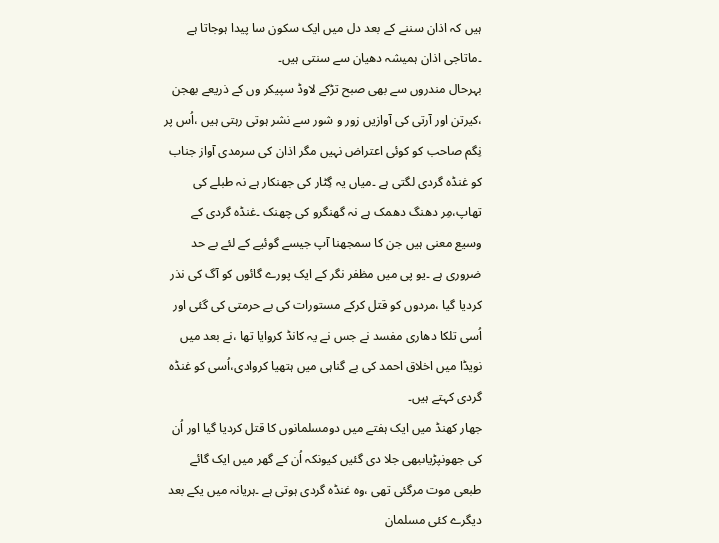ہیں کہ اذان سننے کے بعد دل میں ایک سکون سا پیدا ہوجاتا ہے ۔ماتاجی اذان ہمیشہ دھیان سے سنتی ہیں۔
بہرحال مندروں سے بھی صبح تڑکے لاوڈ سپیکر وں کے ذریعے بھجن ،کیرتن اور آرتی کی آوازیں زور و شور سے نشر ہوتی رہتی ہیں ،اُس پر نِگم صاحب کو کوئی اعتراض نہیں مگر اذان کی سرمدی آواز جناب کو غنڈہ گردی لگتی ہے ۔میاں یہ گِٹار کی جھنکار ہے نہ طبلے کی تھاپ،مِر دھنگ دھمک ہے نہ گھنگرو کی چھنک ۔غنڈہ گردی کے وسیع معنی ہیں جن کا سمجھنا آپ جیسے گوئیے کے لئے بے حد ضروری ہے ۔یو پی میں مظفر نگر کے ایک پورے گائوں کو آگ کی نذر کردیا گیا ،مردوں کو قتل کرکے مستورات کی بے حرمتی کی گئی اور اُسی تلکا دھاری مفسد نے جس نے یہ کانڈ کروایا تھا ،نے بعد میں نویڈا میں اخلاق احمد کی بے گناہی میں ہتھیا کروادی،اُسی کو غنڈہ گردی کہتے ہیں۔
جھار کھنڈ میں ایک ہفتے میں دومسلمانوں کا قتل کردیا گیا اور اُن کی جھونپڑیاںبھی جلا دی گئیں کیونکہ اُن کے گھر میں ایک گائے طبعی موت مرگئی تھی ،وہ غنڈہ گردی ہوتی ہے ۔ہریانہ میں یکے بعد دیگرے کئی مسلمان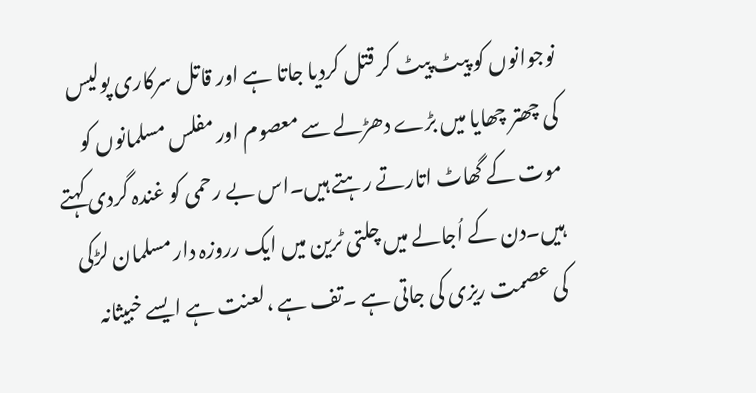نوجوانوں کو پیٹ پیٹ کر قتل کردیا جاتا ہے اور قاتل سرکاری پولیس کی چھتر چھایا میں بڑے دھڑلے سے معصوم اور مفلس مسلمانوں کو موت کے گھاٹ اتارتے رہتے ہیں۔اس بے رحمی کو غندہ گردی کہتے ہیں۔دن کے اُجالے میں چلتی ٹرین میں ایک رروزہ دار مسلمان لڑکی کی عصمت ریزی کی جاتی ہے ۔تف ہے ،لعنت ہے ایسے خبیثانہ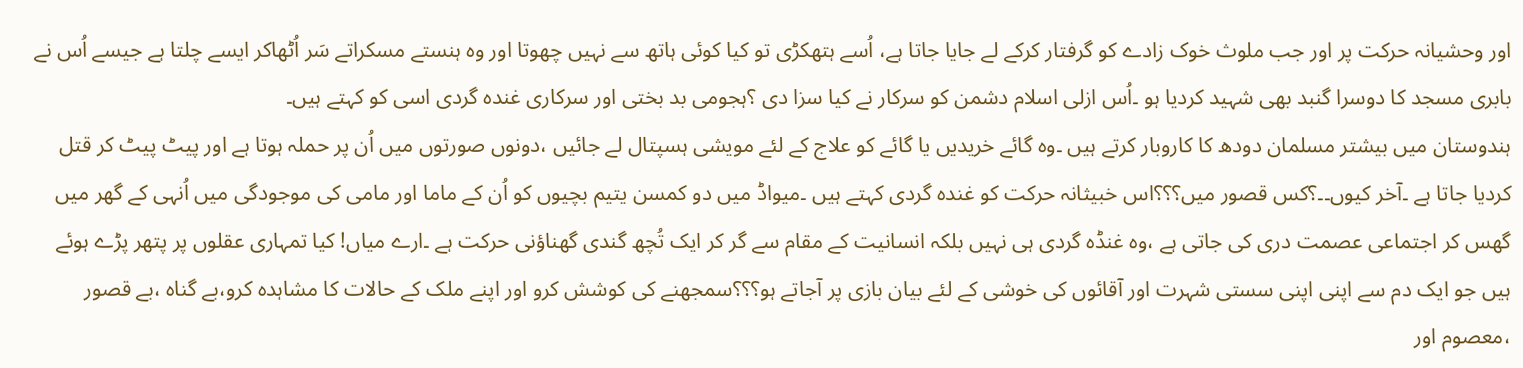اور وحشیانہ حرکت پر اور جب ملوث خوک زادے کو گرفتار کرکے لے جایا جاتا ہے، اُسے ہتھکڑی تو کیا کوئی ہاتھ سے نہیں چھوتا اور وہ ہنستے مسکراتے سَر اُٹھاکر ایسے چلتا ہے جیسے اُس نے بابری مسجد کا دوسرا گنبد بھی شہید کردیا ہو ۔اُس ازلی اسلام دشمن کو سرکار نے کیا سزا دی ؟ہجومی بد بختی اور سرکاری غندہ گردی اسی کو کہتے ہیں۔
ہندوستان میں بیشتر مسلمان دودھ کا کاروبار کرتے ہیں ۔وہ گائے خریدیں یا گائے کو علاج کے لئے مویشی ہسپتال لے جائیں ،دونوں صورتوں میں اُن پر حملہ ہوتا ہے اور پیٹ پیٹ کر قتل کردیا جاتا ہے ۔آخر کیوں۔۔؟کس قصور میں؟؟؟اس خبیثانہ حرکت کو غندہ گردی کہتے ہیں ۔میواڈ میں دو کمسن یتیم بچیوں کو اُن کے ماما اور مامی کی موجودگی میں اُنہی کے گھر میں گھس کر اجتماعی عصمت دری کی جاتی ہے ،وہ غنڈہ گردی ہی نہیں بلکہ انسانیت کے مقام سے گر کر ایک تُچھ گندی گھناؤنی حرکت ہے ۔ارے میاں! کیا تمہاری عقلوں پر پتھر پڑے ہوئے ہیں جو ایک دم سے اپنی اپنی سستی شہرت اور آقائوں کی خوشی کے لئے بیان بازی پر آجاتے ہو؟؟؟سمجھنے کی کوشش کرو اور اپنے ملک کے حالات کا مشاہدہ کرو،بے گناہ ،بے قصور ،معصوم اور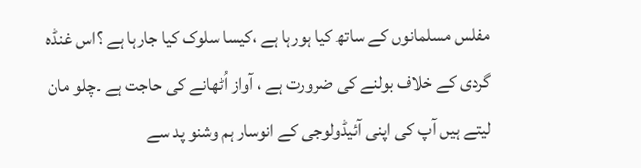مفلس مسلمانوں کے ساتھ کیا ہورہا ہے ،کیسا سلوک کیا جارہا ہے ؟اس غنڈہ گردی کے خلاف بولنے کی ضرورت ہے ، آواز اُٹھانے کی حاجت ہے ۔چلو مان لیتے ہیں آپ کی اپنی آئیڈولوجی کے انوسار ہم وشنو پد سے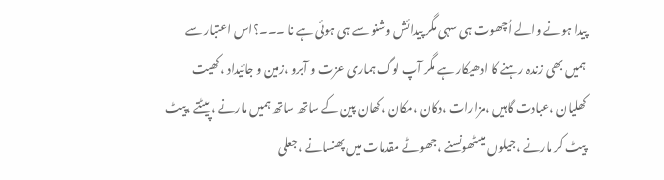پیدا ہونے والے اُچھوت ہی سہی مگر پیدائش وشنو سے ہی ہوئی ہے نا ۔۔۔؟اس اعتبار سے ہمیں بھی زندہ رہنے کا ادھیکار ہے مگر آپ لوگ ہماری عزت و آبرو ،زمین و جائیداد ،کھیت کھلیان ،عبادت گاہیں ،مزارات ،دکان ،مکان ،کھان پین کے ساتھ ساتھ ہمیں مارنے ،پیٹتے ،پیٹ پیٹ کر مارنے ،جیلوں میںٹھونسنے ،جھوٹے مقدمات میں پھنسانے ،جعلی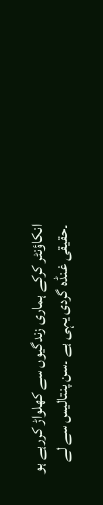انکاؤنٹر کرکے ہماری زندگیوں سے کھلواڑ کررہے ہو ۔حقیقی غنڈہ گردی یہی ہے ۔سن پنتالیس سے لے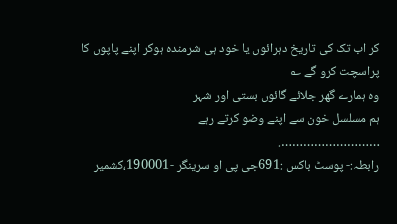کر اب تک کی تاریخ دہرائوں یا خود ہی شرمندہ ہوکر اپنے پاپوں کا پراسچت کرو گے ؎
وہ ہمارے گھر جلائے گائوں بستی اور شہر
ہم مسلسل خون سے اپنے وضو کرتے رہے
……………………….
رابطہ:- پوسٹ باکس :691جی پی او سرینگر -190001،کشمیر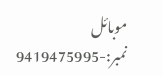موبائل نمبر:-9419475995